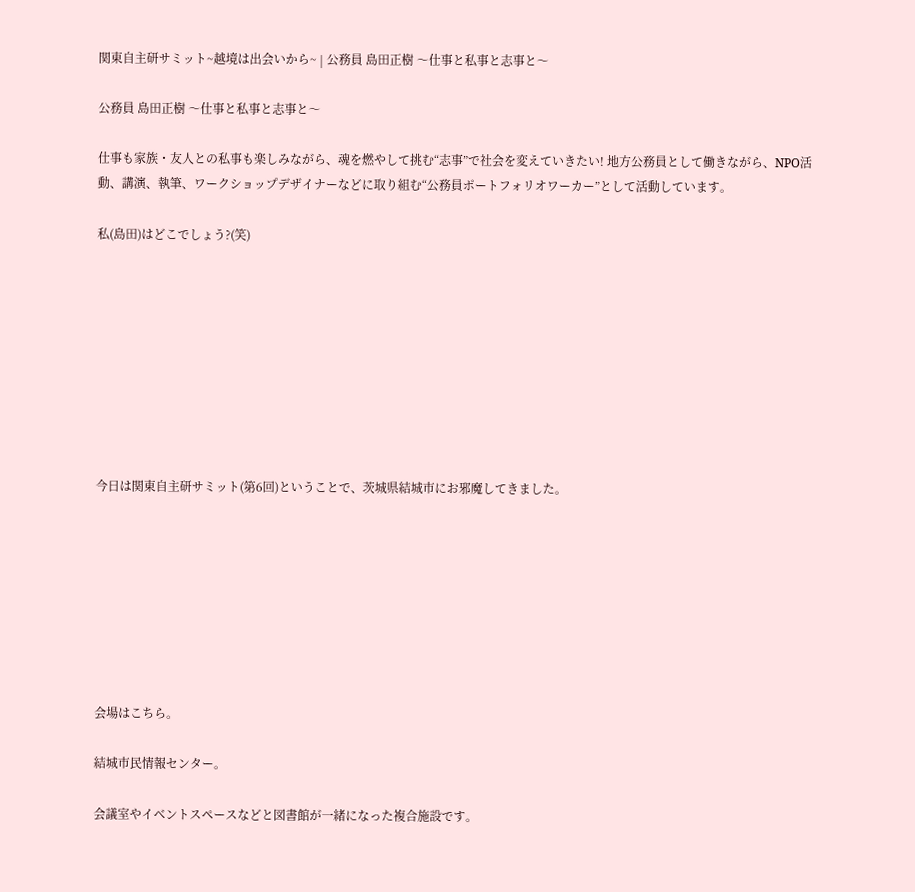関東自主研サミット~越境は出会いから~ | 公務員 島田正樹 〜仕事と私事と志事と〜

公務員 島田正樹 〜仕事と私事と志事と〜

仕事も家族・友人との私事も楽しみながら、魂を燃やして挑む“志事”で社会を変えていきたい! 地方公務員として働きながら、NPO活動、講演、執筆、ワークショップデザイナーなどに取り組む“公務員ポートフォリオワーカー”として活動しています。

私(島田)はどこでしょう?(笑)









今日は関東自主研サミット(第6回)ということで、茨城県結城市にお邪魔してきました。








会場はこちら。

結城市民情報センター。

会議室やイベントスペースなどと図書館が一緒になった複合施設です。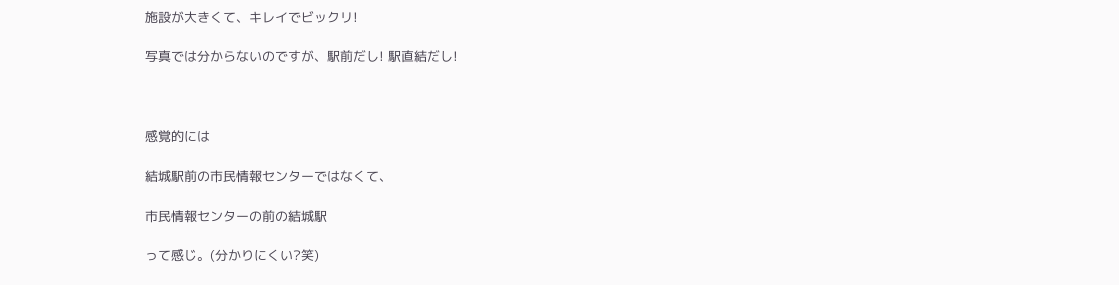施設が大きくて、キレイでビックリ!

写真では分からないのですが、駅前だし! 駅直結だし!



感覚的には

結城駅前の市民情報センターではなくて、

市民情報センターの前の結城駅

って感じ。(分かりにくい?笑)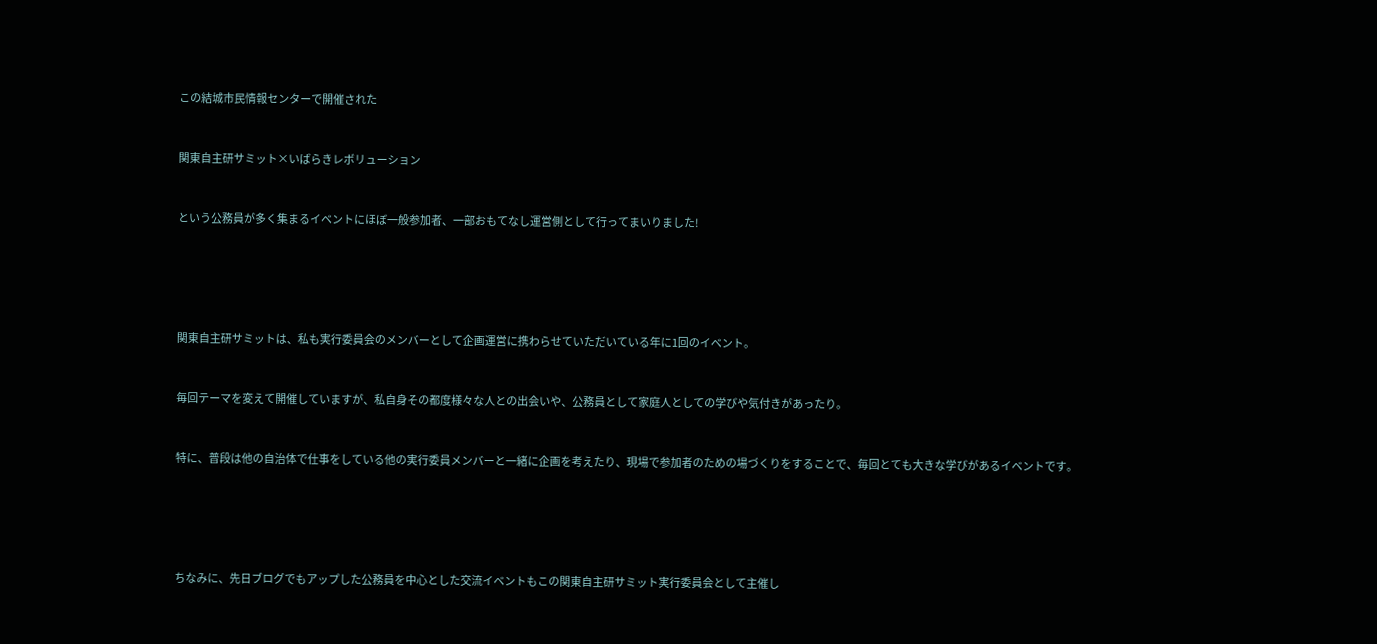この結城市民情報センターで開催された



関東自主研サミット×いばらきレボリューション



という公務員が多く集まるイベントにほぼ一般参加者、一部おもてなし運営側として行ってまいりました!







関東自主研サミットは、私も実行委員会のメンバーとして企画運営に携わらせていただいている年に1回のイベント。



毎回テーマを変えて開催していますが、私自身その都度様々な人との出会いや、公務員として家庭人としての学びや気付きがあったり。



特に、普段は他の自治体で仕事をしている他の実行委員メンバーと一緒に企画を考えたり、現場で参加者のための場づくりをすることで、毎回とても大きな学びがあるイベントです。







ちなみに、先日ブログでもアップした公務員を中心とした交流イベントもこの関東自主研サミット実行委員会として主催し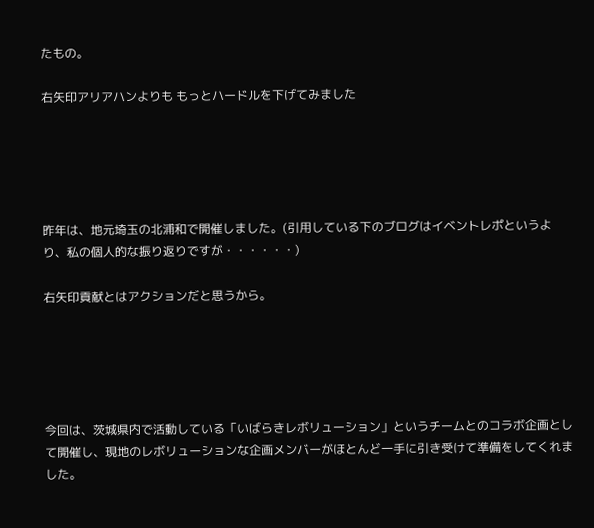たもの。

右矢印アリアハンよりも もっとハードルを下げてみました





昨年は、地元埼玉の北浦和で開催しました。(引用している下のブログはイベントレポというより、私の個人的な振り返りですが・・・・・・)

右矢印貢献とはアクションだと思うから。





今回は、茨城県内で活動している「いばらきレボリューション」というチームとのコラボ企画として開催し、現地のレボリューションな企画メンバーがほとんど一手に引き受けて準備をしてくれました。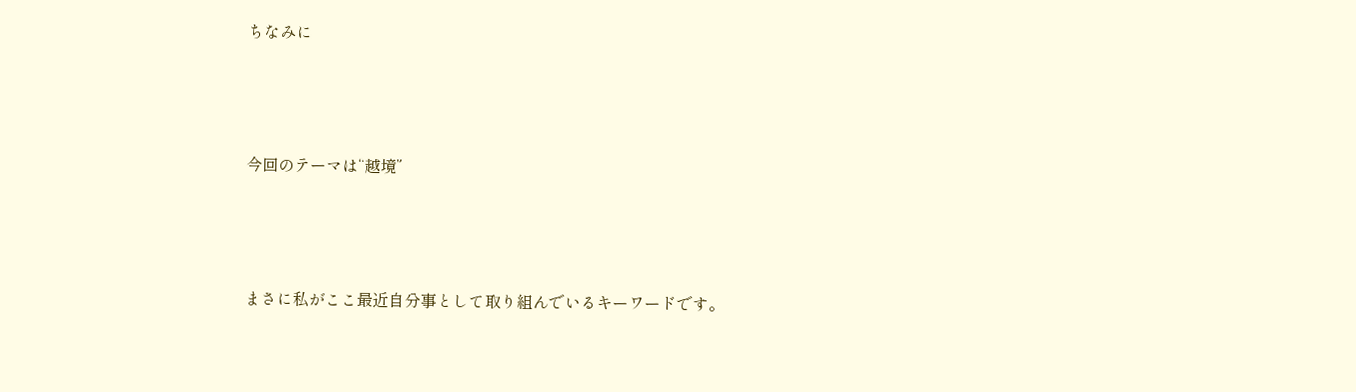ちなみに



今回のテーマは“越境”



まさに私がここ最近自分事として取り組んでいるキーワードです。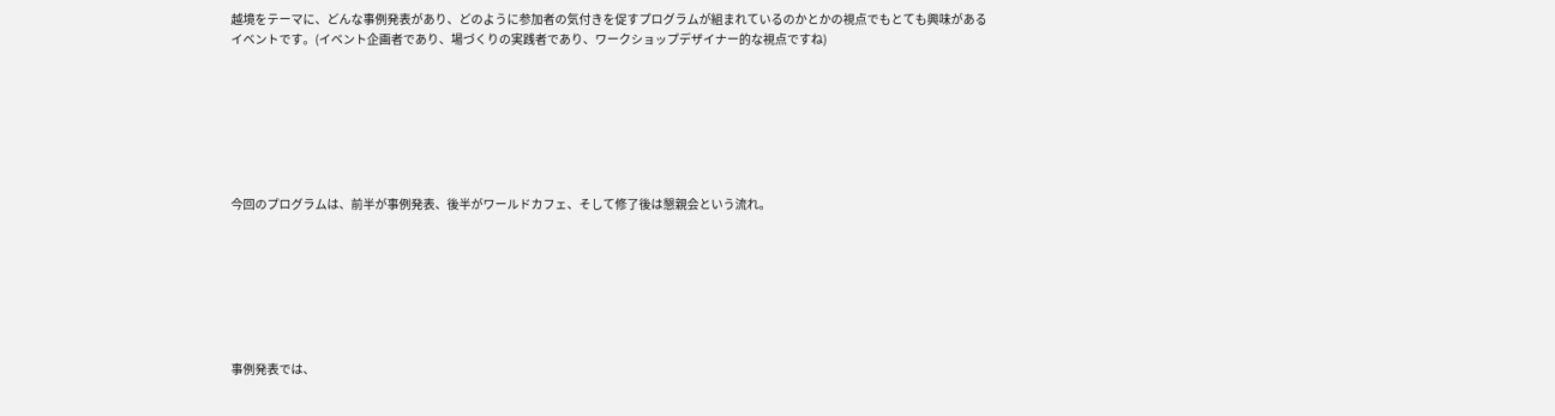越境をテーマに、どんな事例発表があり、どのように参加者の気付きを促すプログラムが組まれているのかとかの視点でもとても興味があるイベントです。(イベント企画者であり、場づくりの実践者であり、ワークショップデザイナー的な視点ですね)







今回のプログラムは、前半が事例発表、後半がワールドカフェ、そして修了後は懇親会という流れ。







事例発表では、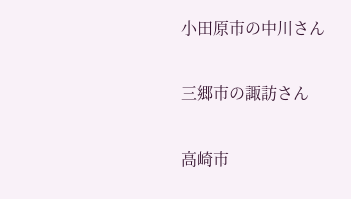小田原市の中川さん

三郷市の諏訪さん

高崎市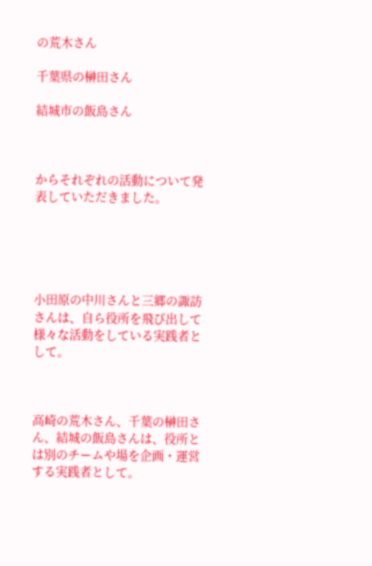の荒木さん

千葉県の榊田さん

結城市の飯島さん



からそれぞれの活動について発表していただきました。





小田原の中川さんと三郷の諏訪さんは、自ら役所を飛び出して様々な活動をしている実践者として。



高崎の荒木さん、千葉の榊田さん、結城の飯島さんは、役所とは別のチームや場を企画・運営する実践者として。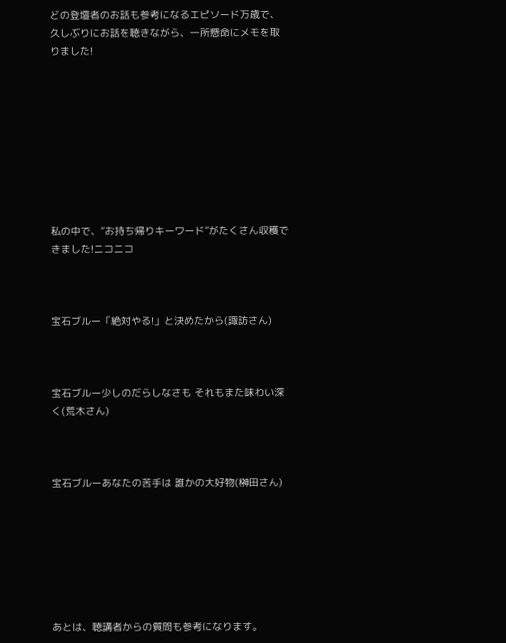どの登壇者のお話も参考になるエピソード万歳で、久しぶりにお話を聴きながら、一所懸命にメモを取りました!









私の中で、“お持ち帰りキーワード”がたくさん収穫できました!ニコニコ



宝石ブルー「絶対やる!」と決めたから(諏訪さん)



宝石ブルー少しのだらしなさも それもまた味わい深く(荒木さん)



宝石ブルーあなたの苦手は 誰かの大好物(榊田さん)







あとは、聴講者からの質問も参考になります。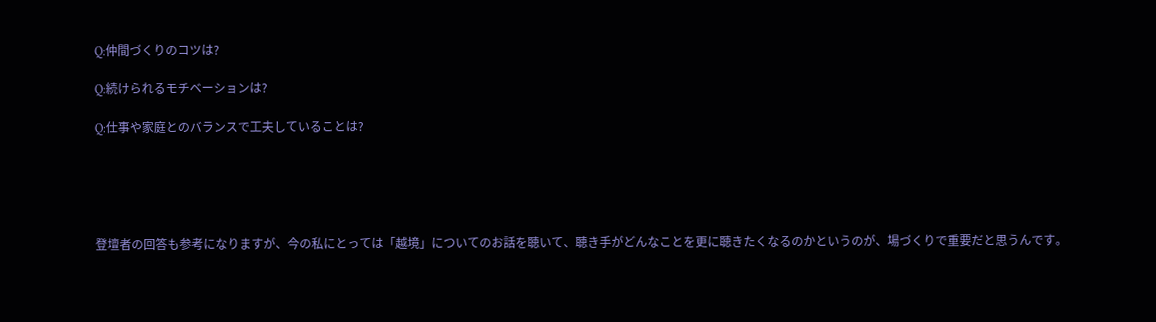Q:仲間づくりのコツは?

Q:続けられるモチベーションは?

Q:仕事や家庭とのバランスで工夫していることは?





登壇者の回答も参考になりますが、今の私にとっては「越境」についてのお話を聴いて、聴き手がどんなことを更に聴きたくなるのかというのが、場づくりで重要だと思うんです。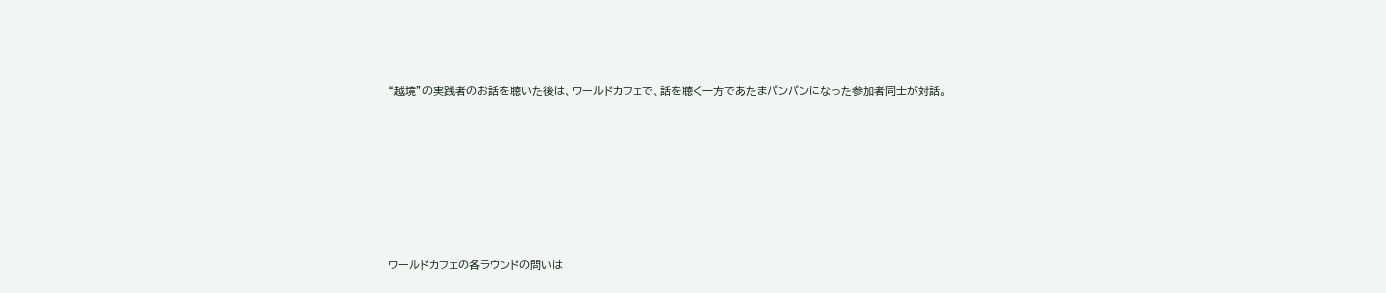“越境”の実践者のお話を聴いた後は、ワールドカフェで、話を聴く一方であたまパンパンになった参加者同士が対話。







ワールドカフェの各ラウンドの問いは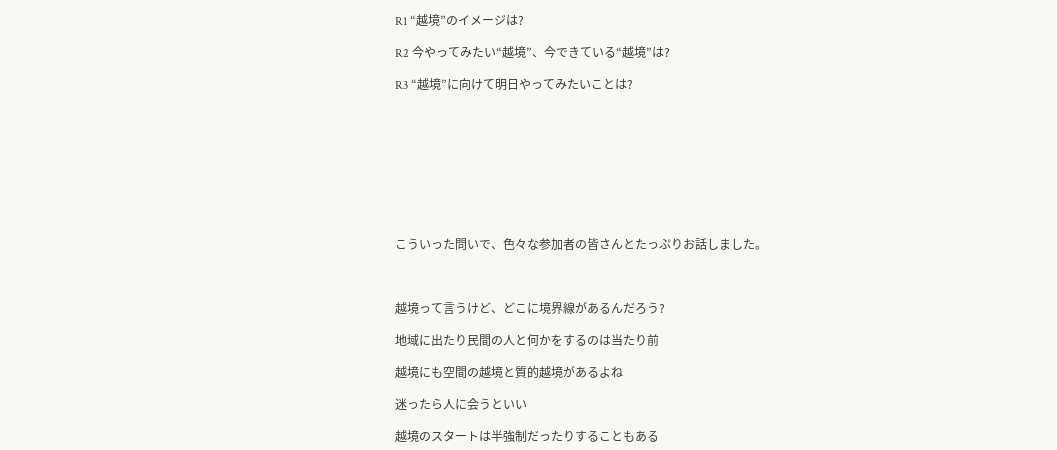R1 “越境”のイメージは?

R2 今やってみたい“越境”、今できている“越境”は?

R3 “越境”に向けて明日やってみたいことは?









こういった問いで、色々な参加者の皆さんとたっぷりお話しました。



越境って言うけど、どこに境界線があるんだろう?

地域に出たり民間の人と何かをするのは当たり前

越境にも空間の越境と質的越境があるよね

迷ったら人に会うといい

越境のスタートは半強制だったりすることもある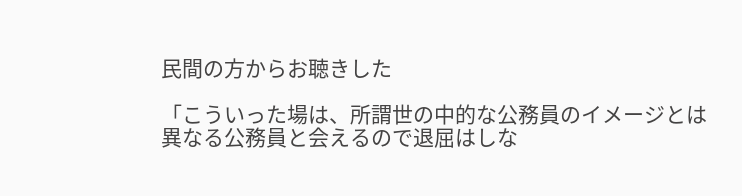民間の方からお聴きした

「こういった場は、所謂世の中的な公務員のイメージとは異なる公務員と会えるので退屈はしな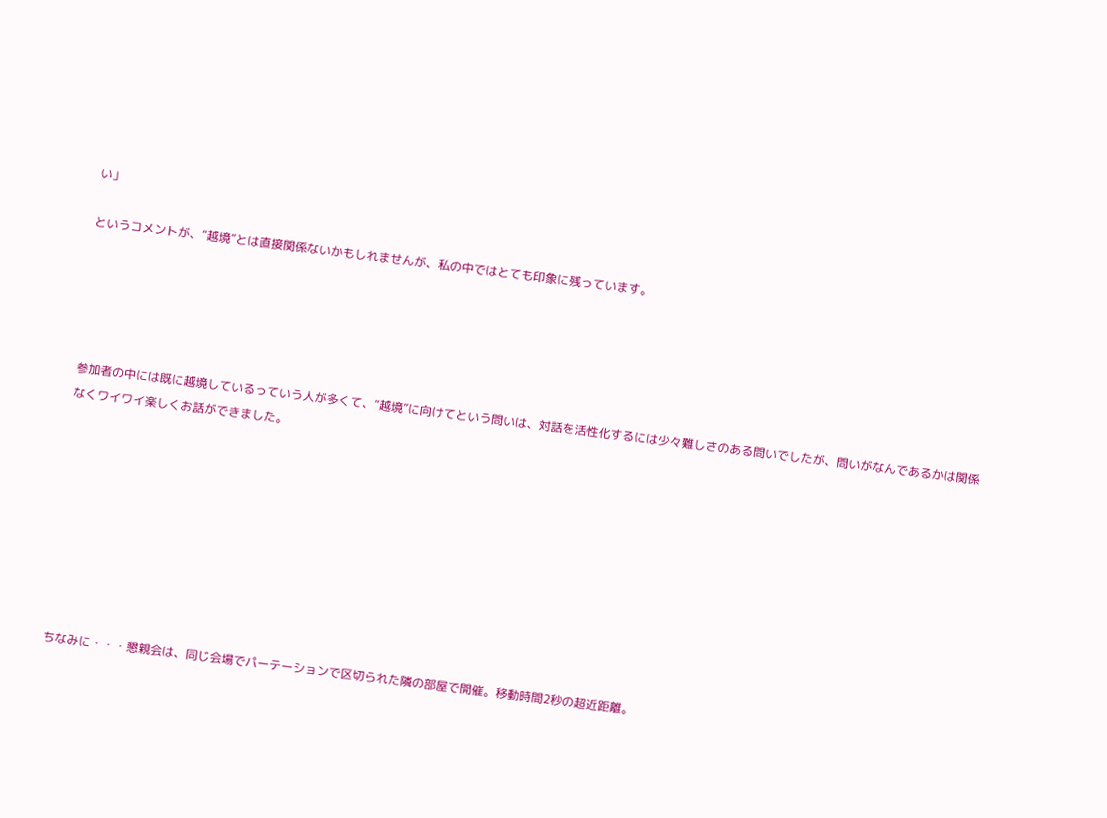い」

というコメントが、“越境”とは直接関係ないかもしれませんが、私の中ではとても印象に残っています。





参加者の中には既に越境しているっていう人が多くて、“越境”に向けてという問いは、対話を活性化するには少々難しさのある問いでしたが、問いがなんであるかは関係なくワイワイ楽しくお話ができました。









ちなみに・・・懇親会は、同じ会場でパーテーションで区切られた隣の部屋で開催。移動時間2秒の超近距離。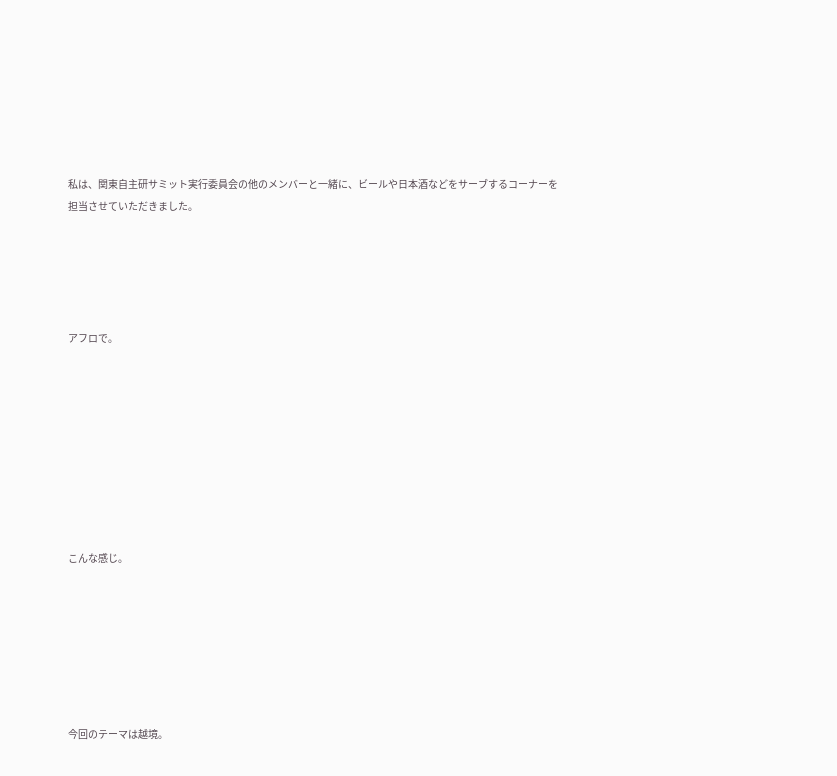私は、関東自主研サミット実行委員会の他のメンバーと一緒に、ビールや日本酒などをサーブするコーナーを担当させていただきました。





アフロで。









こんな感じ。







今回のテーマは越境。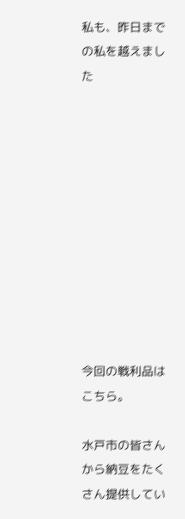私も、昨日までの私を越えました











今回の戦利品はこちら。

水戸市の皆さんから納豆をたくさん提供してい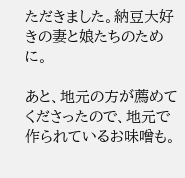ただきました。納豆大好きの妻と娘たちのために。

あと、地元の方が薦めてくださったので、地元で作られているお味噌も。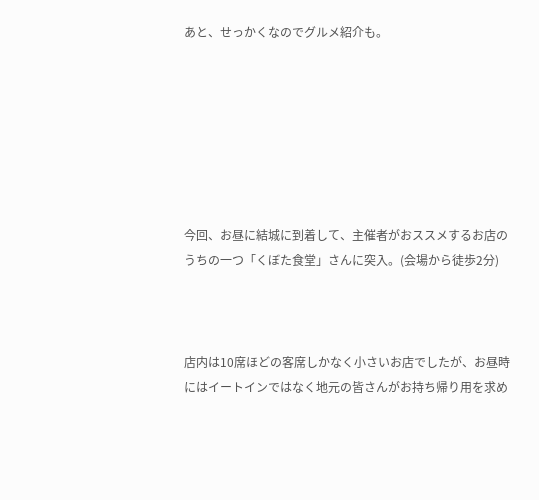あと、せっかくなのでグルメ紹介も。







今回、お昼に結城に到着して、主催者がおススメするお店のうちの一つ「くぼた食堂」さんに突入。(会場から徒歩2分)



店内は10席ほどの客席しかなく小さいお店でしたが、お昼時にはイートインではなく地元の皆さんがお持ち帰り用を求め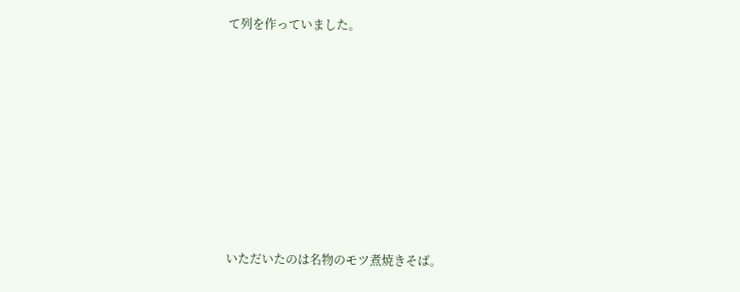て列を作っていました。











いただいたのは名物のモツ煮焼きそば。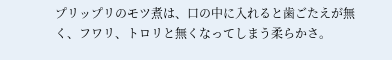プリップリのモツ煮は、口の中に入れると歯ごたえが無く、フワリ、トロリと無くなってしまう柔らかさ。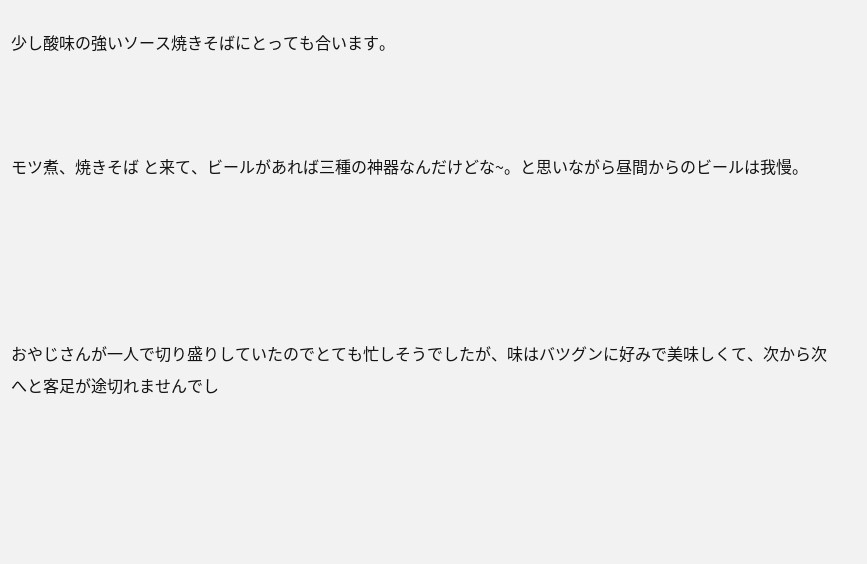少し酸味の強いソース焼きそばにとっても合います。



モツ煮、焼きそば と来て、ビールがあれば三種の神器なんだけどな~。と思いながら昼間からのビールは我慢。





おやじさんが一人で切り盛りしていたのでとても忙しそうでしたが、味はバツグンに好みで美味しくて、次から次へと客足が途切れませんでし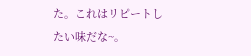た。これはリピートしたい味だな~。